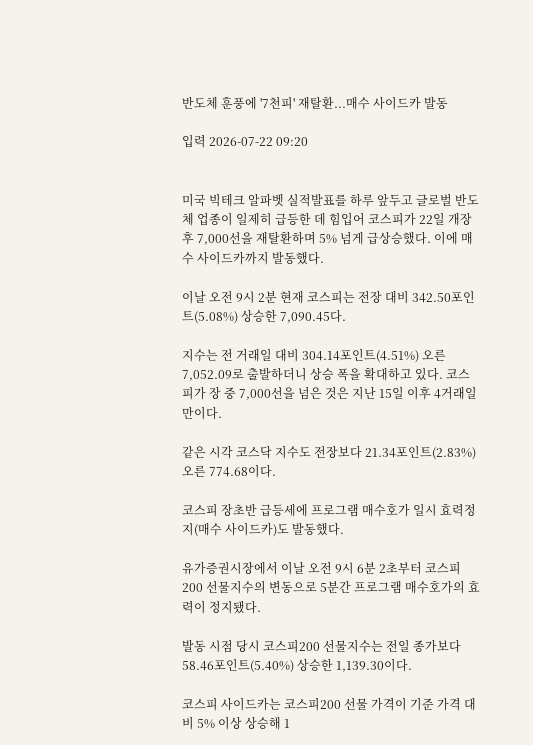반도체 훈풍에 '7천피' 재탈환...매수 사이드카 발동

입력 2026-07-22 09:20


미국 빅테크 알파벳 실적발표를 하루 앞두고 글로벌 반도체 업종이 일제히 급등한 데 힘입어 코스피가 22일 개장 후 7,000선을 재탈환하며 5% 넘게 급상승했다. 이에 매수 사이드카까지 발동했다.

이날 오전 9시 2분 현재 코스피는 전장 대비 342.50포인트(5.08%) 상승한 7,090.45다.

지수는 전 거래일 대비 304.14포인트(4.51%) 오른 7,052.09로 출발하더니 상승 폭을 확대하고 있다. 코스피가 장 중 7,000선을 넘은 것은 지난 15일 이후 4거래일 만이다.

같은 시각 코스닥 지수도 전장보다 21.34포인트(2.83%) 오른 774.68이다.

코스피 장초반 급등세에 프로그램 매수호가 일시 효력정지(매수 사이드카)도 발동했다.

유가증권시장에서 이날 오전 9시 6분 2초부터 코스피200 선물지수의 변동으로 5분간 프로그램 매수호가의 효력이 정지됐다.

발동 시점 당시 코스피200 선물지수는 전일 종가보다 58.46포인트(5.40%) 상승한 1,139.30이다.

코스피 사이드카는 코스피200 선물 가격이 기준 가격 대비 5% 이상 상승해 1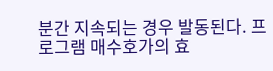분간 지속되는 경우 발동된다. 프로그램 매수호가의 효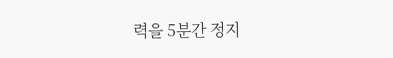력을 5분간 정지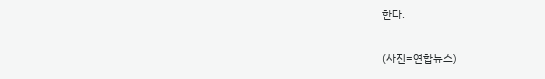한다.

(사진=연합뉴스)